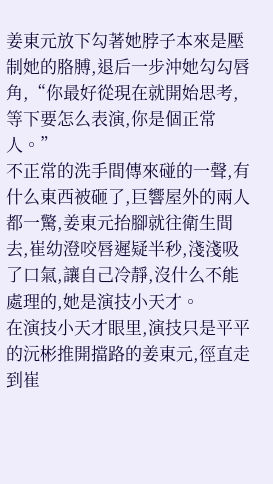姜東元放下勾著她脖子本來是壓制她的胳膊,退后一步沖她勾勾唇角,“你最好從現在就開始思考,等下要怎么表演,你是個正常人。”
不正常的洗手間傳來碰的一聲,有什么東西被砸了,巨響屋外的兩人都一驚,姜東元抬腳就往衛生間去,崔幼澄咬唇遲疑半秒,淺淺吸了口氣,讓自己冷靜,沒什么不能處理的,她是演技小天才。
在演技小天才眼里,演技只是平平的沅彬推開擋路的姜東元,徑直走到崔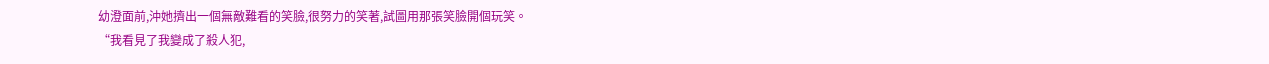幼澄面前,沖她擠出一個無敵難看的笑臉,很努力的笑著,試圖用那張笑臉開個玩笑。
“我看見了我變成了殺人犯,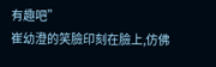有趣吧”
崔幼澄的笑臉印刻在臉上,仿佛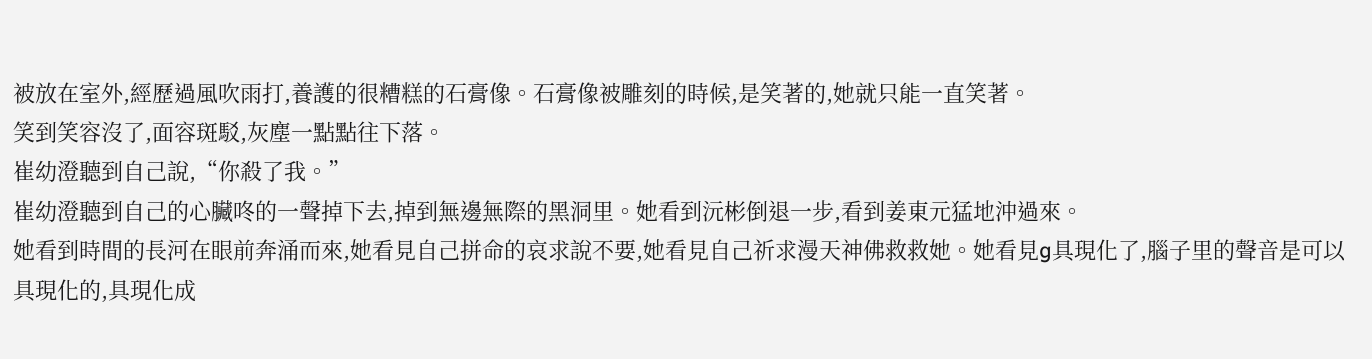被放在室外,經歷過風吹雨打,養護的很糟糕的石膏像。石膏像被雕刻的時候,是笑著的,她就只能一直笑著。
笑到笑容沒了,面容斑駁,灰塵一點點往下落。
崔幼澄聽到自己說,“你殺了我。”
崔幼澄聽到自己的心臟咚的一聲掉下去,掉到無邊無際的黑洞里。她看到沅彬倒退一步,看到姜東元猛地沖過來。
她看到時間的長河在眼前奔涌而來,她看見自己拼命的哀求說不要,她看見自己祈求漫天神佛救救她。她看見g具現化了,腦子里的聲音是可以具現化的,具現化成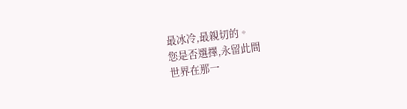最冰冷,最親切的。
您是否選擇,永留此間
世界在那一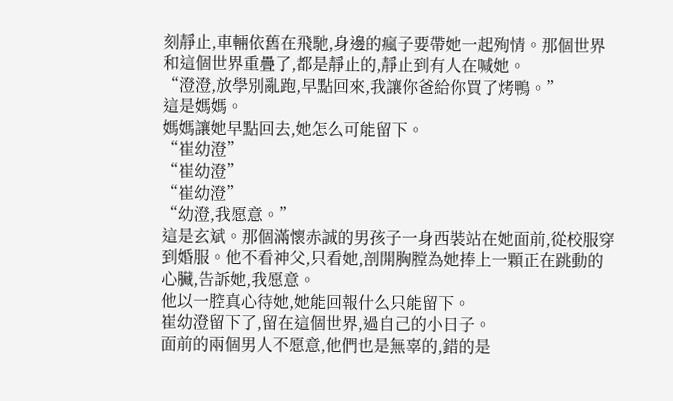刻靜止,車輛依舊在飛馳,身邊的瘋子要帶她一起殉情。那個世界和這個世界重疊了,都是靜止的,靜止到有人在喊她。
“澄澄,放學別亂跑,早點回來,我讓你爸給你買了烤鴨。”
這是媽媽。
媽媽讓她早點回去,她怎么可能留下。
“崔幼澄”
“崔幼澄”
“崔幼澄”
“幼澄,我愿意。”
這是玄斌。那個滿懷赤誠的男孩子一身西裝站在她面前,從校服穿到婚服。他不看神父,只看她,剖開胸膛為她捧上一顆正在跳動的心臟,告訴她,我愿意。
他以一腔真心待她,她能回報什么只能留下。
崔幼澄留下了,留在這個世界,過自己的小日子。
面前的兩個男人不愿意,他們也是無辜的,錯的是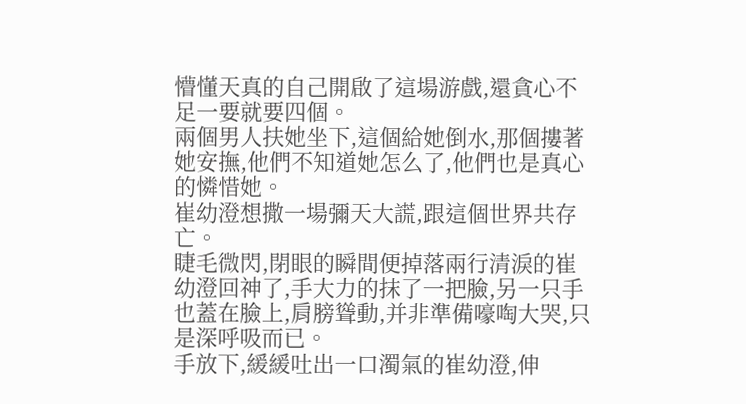懵懂天真的自己開啟了這場游戲,還貪心不足一要就要四個。
兩個男人扶她坐下,這個給她倒水,那個摟著她安撫,他們不知道她怎么了,他們也是真心的憐惜她。
崔幼澄想撒一場彌天大謊,跟這個世界共存亡。
睫毛微閃,閉眼的瞬間便掉落兩行清淚的崔幼澄回神了,手大力的抹了一把臉,另一只手也蓋在臉上,肩膀聳動,并非準備嚎啕大哭,只是深呼吸而已。
手放下,緩緩吐出一口濁氣的崔幼澄,伸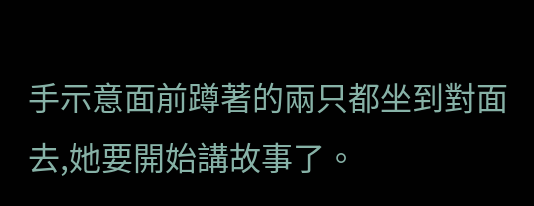手示意面前蹲著的兩只都坐到對面去,她要開始講故事了。